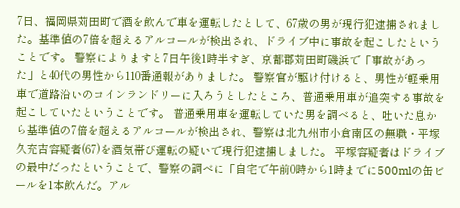7日、福岡県苅田町で酒を飲んで車を運転したとして、67歳の男が現行犯逮捕されました。基準値の7倍を超えるアルコールが検出され、ドライブ中に事故を起こしたということです。 警察によりますと7日午後1時半すぎ、京都郡苅田町磯浜で「事故があった」と40代の男性から110番通報がありました。 警察官が駆け付けると、男性が軽乗用車で道路沿いのコインランドリーに入ろうとしたところ、普通乗用車が追突する事故を起こしていたということです。 普通乗用車を運転していた男を調べると、吐いた息から基準値の7倍を超えるアルコールが検出され、警察は北九州市小倉南区の無職・平塚久充吉容疑者(67)を酒気帯び運転の疑いで現行犯逮捕しました。 平塚容疑者はドライブの最中だったということで、警察の調べに「自宅で午前0時から1時までに500mlの缶ビールを1本飲んだ。アル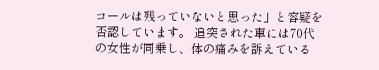コールは残っていないと思った」と容疑を否認しています。 追突された車には70代の女性が同乗し、体の痛みを訴えている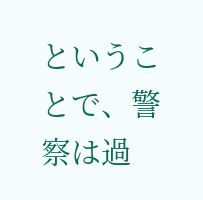ということで、警察は過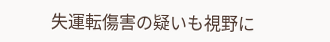失運転傷害の疑いも視野に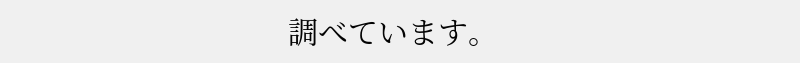調べています。